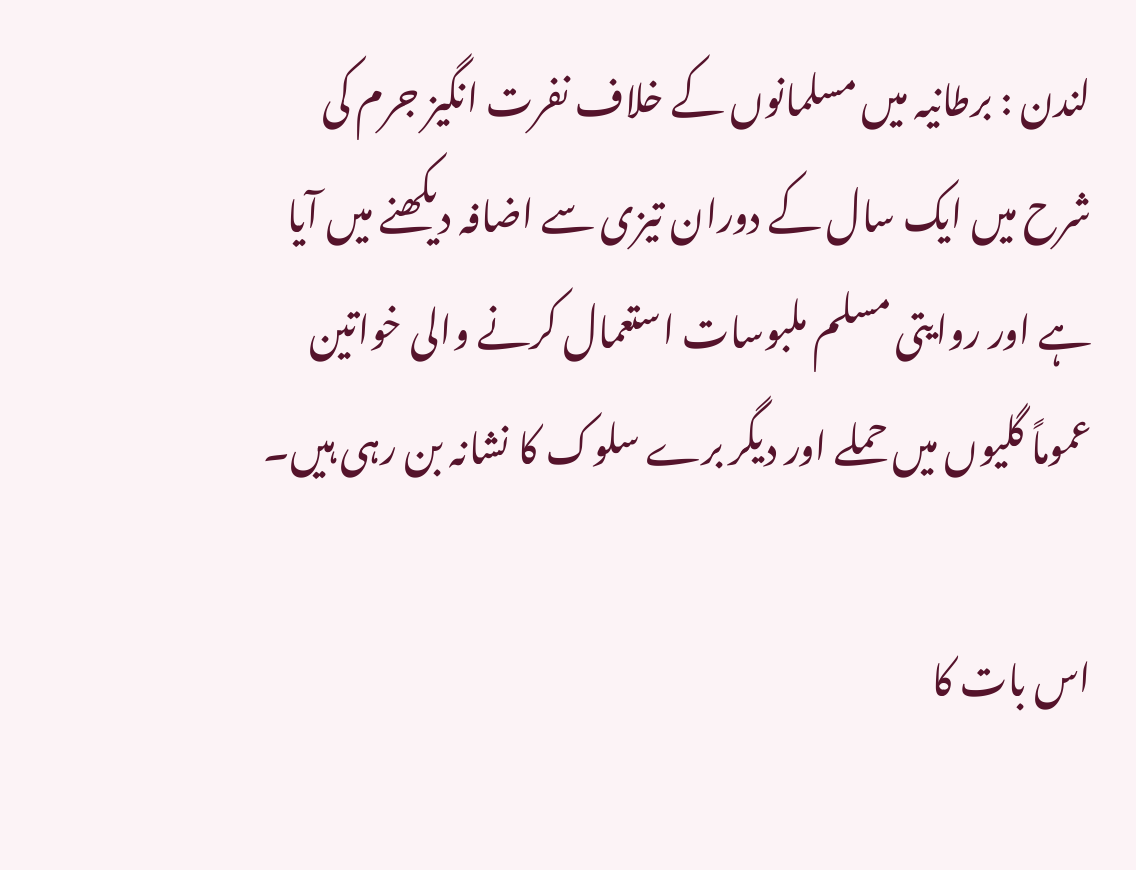لندن : برطانیہ میں مسلمانوں کے خلاف نفرت انگیز جرم کی شرح میں ایک سال کے دوران تیزی سے اضافہ دیکھنے میں آیا ہے اور روایتی مسلم ملبوسات استعمال کرنے والی خواتین عموماً گلیوں میں حملے اور دیگر برے سلوک کا نشانہ بن رہی ہیں۔

اس بات کا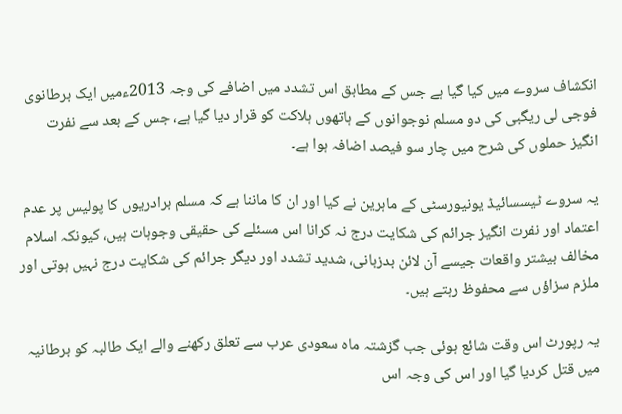انکشاف سروے میں کیا گیا ہے جس کے مطابق اس تشدد میں اضافے کی وجہ 2013ءمیں ایک برطانوی فوجی لی ریگبی کی دو مسلم نوجوانوں کے ہاتھوں ہلاکت کو قرار دیا گیا ہے، جس کے بعد سے نفرت انگیز حملوں کی شرح میں چار سو فیصد اضافہ ہوا ہے۔

یہ سروے ٹیسسائیڈ یونیورسٹی کے ماہرین نے کیا اور ان کا ماننا ہے کہ مسلم برادریوں کا پولیس پر عدم اعتماد اور نفرت انگیز جرائم کی شکایت درج نہ کرانا اس مسئلے کی حقیقی وجوہات ہیں، کیونکہ اسلام مخالف بیشتر واقعات جیسے آن لائن بدزبانی، شدید تشدد اور دیگر جرائم کی شکایت درج نہیں ہوتی اور ملزم سزاؤں سے محفوظ رہتے ہیں۔

یہ رپورٹ اس وقت شائع ہوئی جب گزشتہ ماہ سعودی عرب سے تعلق رکھنے والے ایک طالبہ کو برطانیہ میں قتل کردیا گیا اور اس کی وجہ اس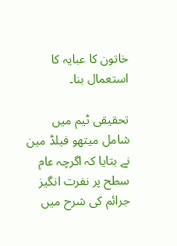خاتون کا عبایہ کا استعمال بنا۔

تحقیقی ٹیم میں شامل میتھو فیلڈ مین نے بتایا کہ اگرچہ عام سطح پر نفرت انگیز جرائم کی شرح میں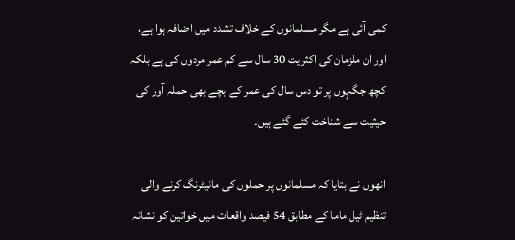کمی آئی ہے مگر مسلمانوں کے خلاف تشدد میں اضافہ ہوا ہے، اور ان ملزمان کی اکثریت 30 سال سے کم عمر مردوں کی ہے بلکہ کچھ جگہوں پر تو دس سال کی عمر کے بچے بھی حملہ آور کی حیثیت سے شناخت کئے گئے ہیں۔

انھوں نے بتایا کہ مسلمانوں پر حملوں کی مانیٹرنگ کرنے والی تنظیم ٹیل ماما کے مطابق 54 فیصد واقعات میں خواتین کو نشانہ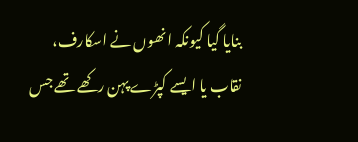بنایا گیا کیونکہ انھوں نے اسکارف، نقاب یا ایسے کپڑے پہن رکھے تھے جس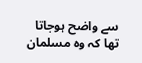سے واضح ہوجاتا تھا کہ وہ مسلمان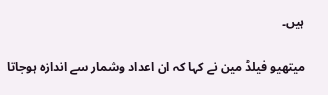ہیں۔

میتھیو فیلڈ مین نے کہا کہ ان اعداد وشمار سے اندازہ ہوجاتا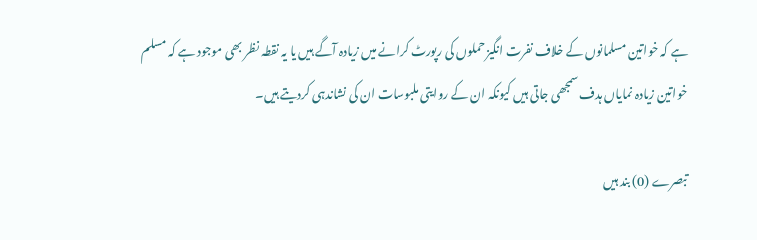ہے کہ خواتین مسلمانوں کے خلاف نفرت انگیز حملوں کی رپورٹ کرانے میں زیادہ آگے ہیں یا یہ نقطہ نظر بھی موجود ہے کہ مسلم خواتین زیادہ نمایاں ہدف سمجھی جاتی ہیں کیونکہ ان کے روایتی ملبوسات ان کی نشاندہی کردیتے ہیں۔

تبصرے (0) بند ہیں